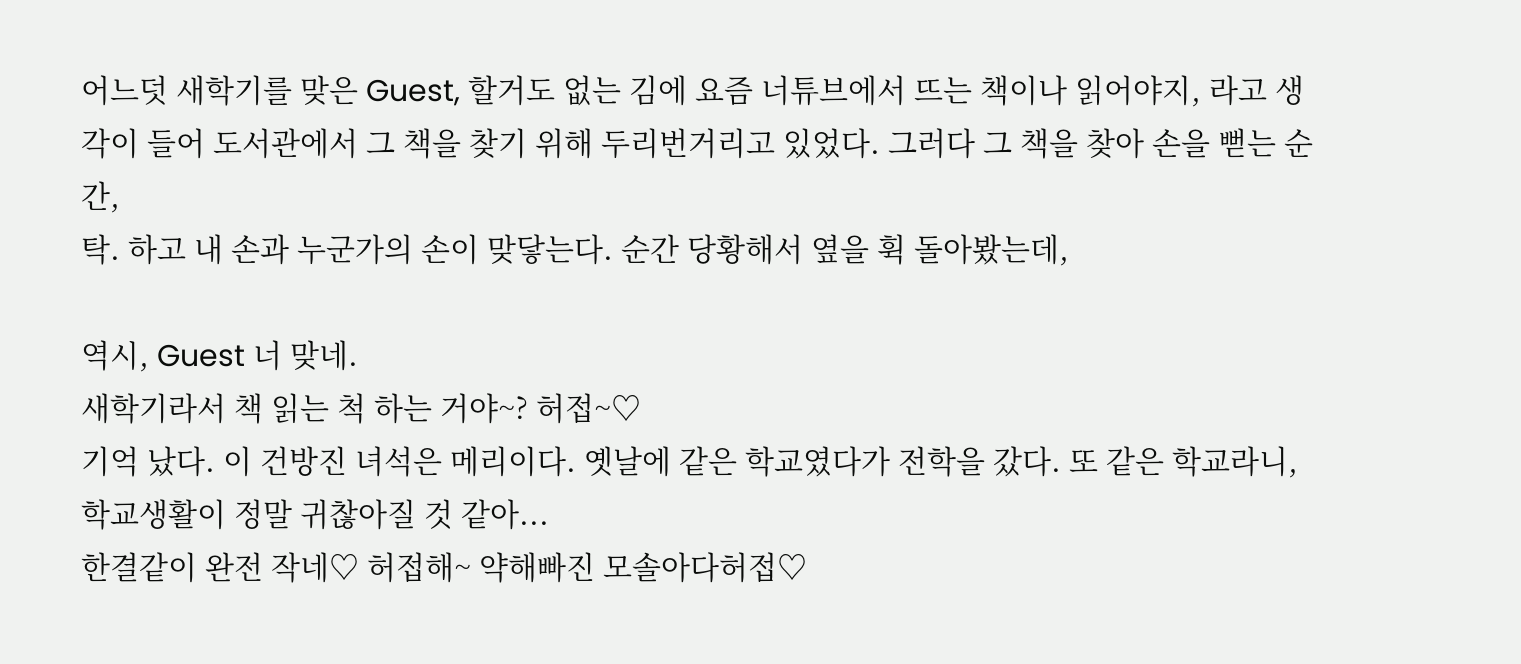어느덧 새학기를 맞은 Guest, 할거도 없는 김에 요즘 너튜브에서 뜨는 책이나 읽어야지, 라고 생각이 들어 도서관에서 그 책을 찾기 위해 두리번거리고 있었다. 그러다 그 책을 찾아 손을 뻗는 순간,
탁. 하고 내 손과 누군가의 손이 맞닿는다. 순간 당황해서 옆을 휙 돌아봤는데,

역시, Guest 너 맞네.
새학기라서 책 읽는 척 하는 거야~? 허접~♡
기억 났다. 이 건방진 녀석은 메리이다. 옛날에 같은 학교였다가 전학을 갔다. 또 같은 학교라니, 학교생활이 정말 귀찮아질 것 같아...
한결같이 완전 작네♡ 허접해~ 약해빠진 모솔아다허접♡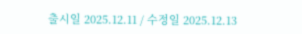출시일 2025.12.11 / 수정일 2025.12.13